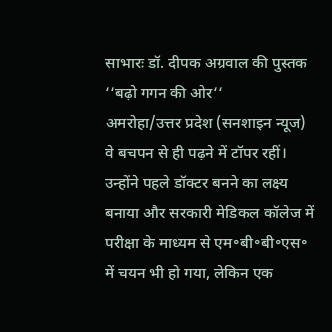साभारः डॉ. दीपक अग्रवाल की पुस्तक ‘‘बढ़ो गगन की ओर‘‘
अमरोहा/उत्तर प्रदेश (सनशाइन न्यूज)
वे बचपन से ही पढ़ने में टॉपर रहीं। उन्होंने पहले डॉक्टर बनने का लक्ष्य बनाया और सरकारी मेडिकल कॉलेज में परीक्षा के माध्यम से एम॰बी॰बी॰एस॰ में चयन भी हो गया, लेकिन एक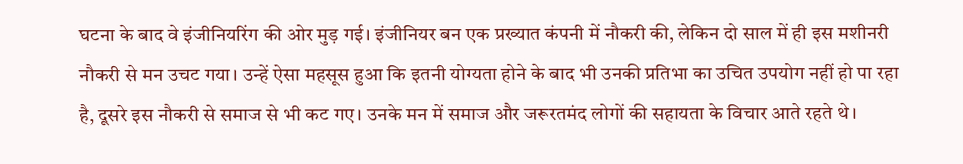घटना के बाद वे इंजीनियरिंग की ओर मुड़ गई। इंजीनियर बन एक प्रख्यात कंपनी में नौकरी की, लेकिन दो साल में ही इस मशीनरी नौकरी से मन उचट गया। उन्हें ऐसा महसूस हुआ कि इतनी योग्यता होने के बाद भी उनकी प्रतिभा का उचित उपयोग नहीं हो पा रहा है, दूसरे इस नौकरी से समाज से भी कट गए। उनके मन में समाज और जरूरतमंद लोगों की सहायता के विचार आते रहते थे।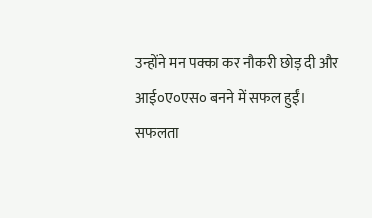उन्होंने मन पक्का कर नौकरी छोड़ दी और आई०ए०एस० बनने में सफल हुईं।
सफलता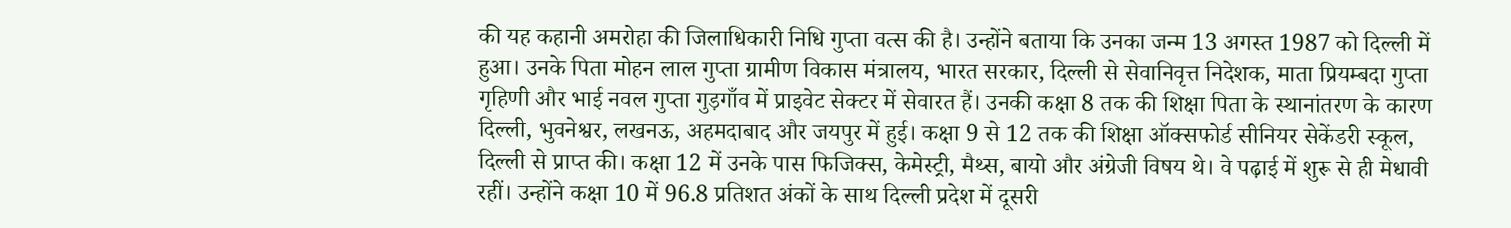की यह कहानी अमरोहा की जिलाधिकारी निधि गुप्ता वत्स की है। उन्होंने बताया कि उनका जन्म 13 अगस्त 1987 को दिल्ली में हुआ। उनके पिता मोहन लाल गुप्ता ग्रामीण विकास मंत्रालय, भारत सरकार, दिल्ली से सेवानिवृत्त निदेशक, माता प्रियम्बदा गुप्ता गृहिणी और भाई नवल गुप्ता गुड़गाँव में प्राइवेट सेक्टर में सेवारत हैं। उनकी कक्षा 8 तक की शिक्षा पिता के स्थानांतरण के कारण दिल्ली, भुवनेश्वर, लखनऊ, अहमदाबाद और जयपुर में हुई। कक्षा 9 से 12 तक की शिक्षा ऑक्सफोर्ड सीनियर सेकेंडरी स्कूल, दिल्ली से प्राप्त की। कक्षा 12 में उनके पास फिजिक्स, केमेस्ट्री, मैथ्स, बायो और अंग्रेजी विषय थे। वे पढ़ाई में शुरू से ही मेधावी रहीं। उन्होंने कक्षा 10 में 96.8 प्रतिशत अंकों के साथ दिल्ली प्रदेश में दूसरी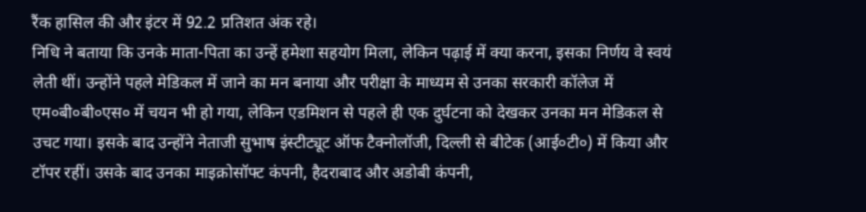रैंक हासिल की और इंटर में 92.2 प्रतिशत अंक रहे।
निधि ने बताया कि उनके माता-पिता का उन्हें हमेशा सहयोग मिला, लेकिन पढ़ाई में क्या करना, इसका निर्णय वे स्वयं लेती थीं। उन्होंने पहले मेडिकल में जाने का मन बनाया और परीक्षा के माध्यम से उनका सरकारी कॉलेज में एम०बी०बी०एस० में चयन भी हो गया, लेकिन एडमिशन से पहले ही एक दुर्घटना को देखकर उनका मन मेडिकल से उचट गया। इसके बाद उन्होंने नेताजी सुभाष इंस्टीट्यूट ऑफ टैक्नोलॉजी, दिल्ली से बीटेक (आई०टी०) में किया और टॉपर रहीं। उसके बाद उनका माइक्रोसॉफ्ट कंपनी, हैदराबाद और अडोबी कंपनी,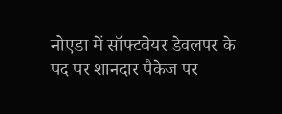नोएडा में सॉफ्टवेयर डेवलपर के पद पर शानदार पैकेज पर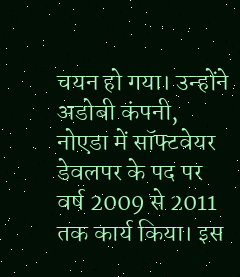चयन हो गया। उन्होंने अडोबी कंपनी, नोएडा में सॉफ्टवेयर डेवलपर के पद पर वर्ष 2009 से 2011 तक कार्य किया। इस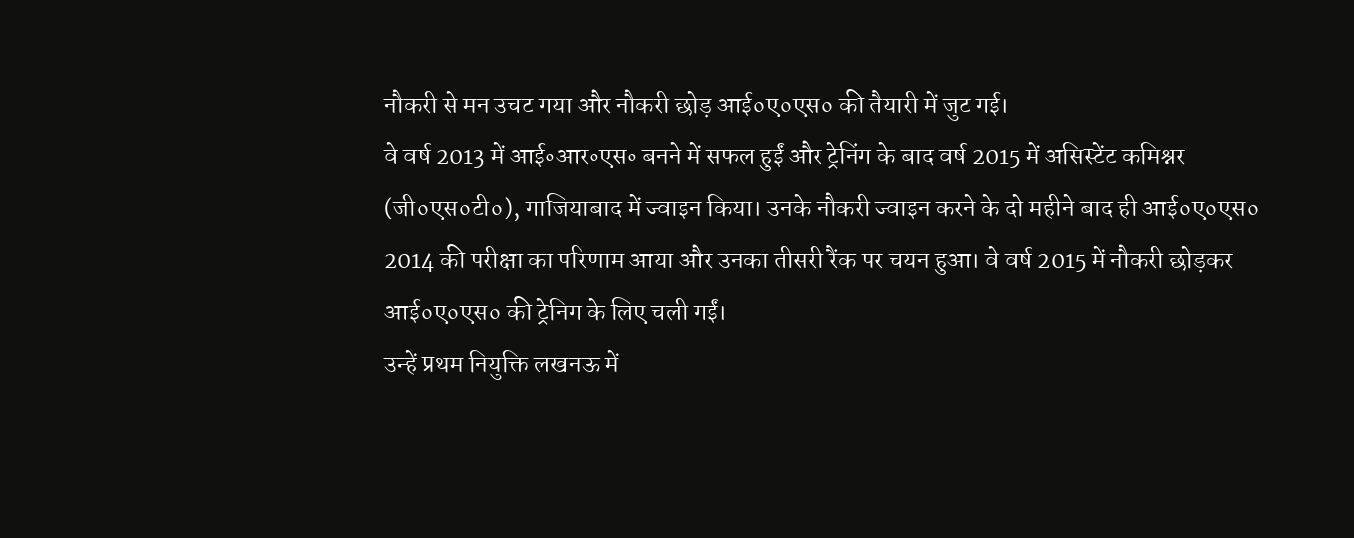नौकरी से मन उचट गया और नौकरी छोड़ आई०ए०एस० की तैयारी में जुट गई।
वे वर्ष 2013 में आई॰आर॰एस॰ बनने में सफल हुईं और ट्रेनिंग के बाद वर्ष 2015 में असिस्टेंट कमिश्नर (जी०एस०टी०), गाजियाबाद में ज्वाइन किया। उनके नौकरी ज्वाइन करने के दो महीने बाद ही आई०ए०एस० 2014 की परीक्षा का परिणाम आया और उनका तीसरी रैंक पर चयन हुआ। वे वर्ष 2015 में नौकरी छोड़कर आई०ए०एस० की ट्रेनिग के लिए चली गईं।
उन्हें प्रथम नियुक्ति लखनऊ में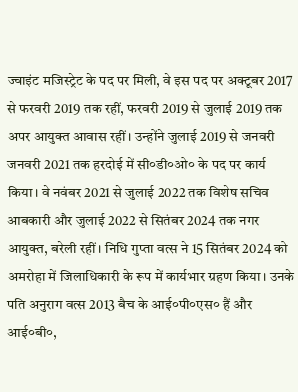ज्वाइंट मजिस्ट्रेट के पद पर मिली, वे इस पद पर अक्टूबर 2017 से फरवरी 2019 तक रहीं, फरवरी 2019 से जुलाई 2019 तक अपर आयुक्त आवास रहीं। उन्होंने जुलाई 2019 से जनवरी जनवरी 2021 तक हरदोई में सी०डी०ओ० के पद पर कार्य किया। वे नवंबर 2021 से जुलाई 2022 तक विशेष सचिव आबकारी और जुलाई 2022 से सितंबर 2024 तक नगर आयुक्त, बरेली रहीं। निधि गुप्ता वत्स ने 15 सितंबर 2024 को अमरोहा में जिलाधिकारी के रूप में कार्यभार ग्रहण किया। उनके पति अनुराग वत्स 2013 बैच के आई०पी०एस० हैं और आई०बी०,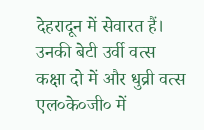देहरादून में सेवारत हैं। उनकी बेटी उर्वी वत्स कक्षा दो में और धुव्री वत्स एल०के०जी० में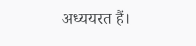अध्ययरत हैं।